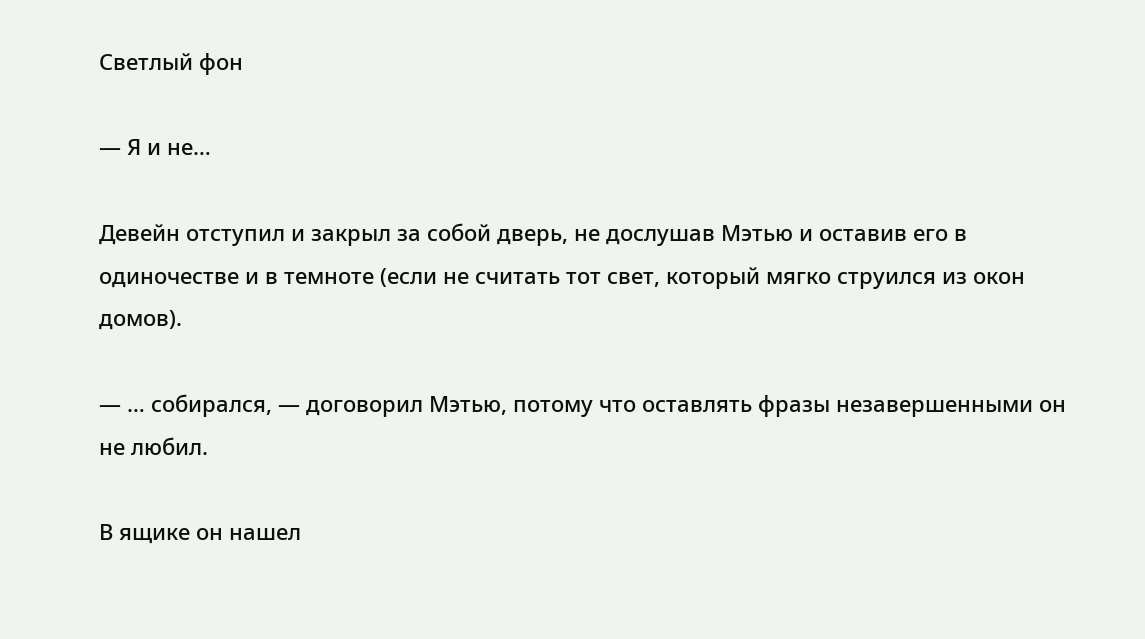Светлый фон

— Я и не…

Девейн отступил и закрыл за собой дверь, не дослушав Мэтью и оставив его в одиночестве и в темноте (если не считать тот свет, который мягко струился из окон домов).

— … собирался, — договорил Мэтью, потому что оставлять фразы незавершенными он не любил.

В ящике он нашел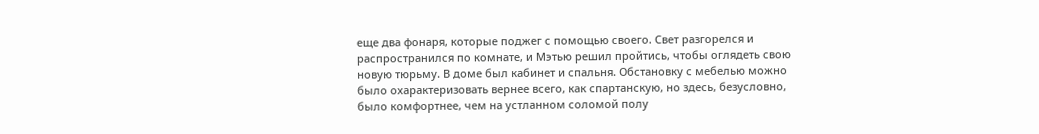еще два фонаря, которые поджег с помощью своего. Свет разгорелся и распространился по комнате, и Мэтью решил пройтись, чтобы оглядеть свою новую тюрьму. В доме был кабинет и спальня. Обстановку с мебелью можно было охарактеризовать вернее всего, как спартанскую, но здесь, безусловно, было комфортнее, чем на устланном соломой полу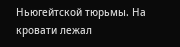Ньюгейтской тюрьмы. На кровати лежал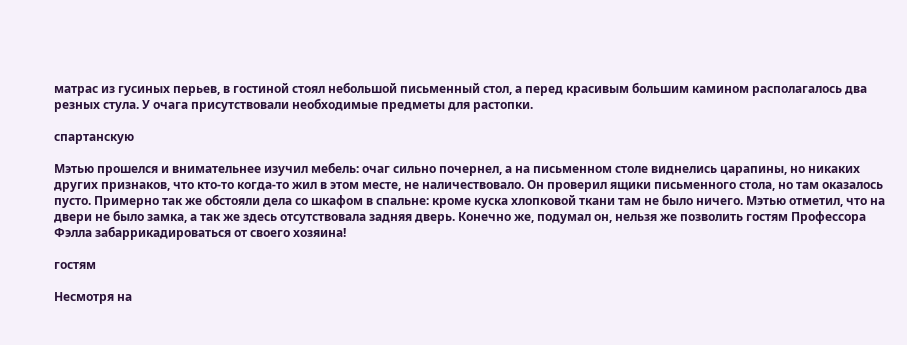матрас из гусиных перьев, в гостиной стоял небольшой письменный стол, а перед красивым большим камином располагалось два резных стула. У очага присутствовали необходимые предметы для растопки.

спартанскую

Мэтью прошелся и внимательнее изучил мебель: очаг сильно почернел, а на письменном столе виднелись царапины, но никаких других признаков, что кто-то когда-то жил в этом месте, не наличествовало. Он проверил ящики письменного стола, но там оказалось пусто. Примерно так же обстояли дела со шкафом в спальне: кроме куска хлопковой ткани там не было ничего. Мэтью отметил, что на двери не было замка, а так же здесь отсутствовала задняя дверь. Конечно же, подумал он, нельзя же позволить гостям Профессора Фэлла забаррикадироваться от своего хозяина!

гостям

Несмотря на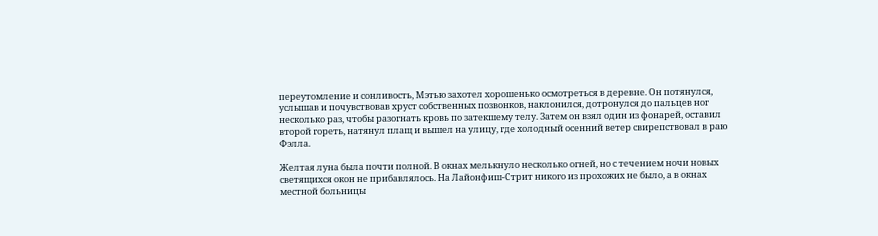переутомление и сонливость, Мэтью захотел хорошенько осмотреться в деревне. Он потянулся, услышав и почувствовав хруст собственных позвонков, наклонился, дотронулся до пальцев ног несколько раз, чтобы разогнать кровь по затекшему телу. Затем он взял один из фонарей, оставил второй гореть, натянул плащ и вышел на улицу, где холодный осенний ветер свирепствовал в раю Фэлла.

Желтая луна была почти полной. В окнах мелькнуло несколько огней, но с течением ночи новых светящихся окон не прибавлялось. На Лайонфиш-Стрит никого из прохожих не было, а в окнах местной больницы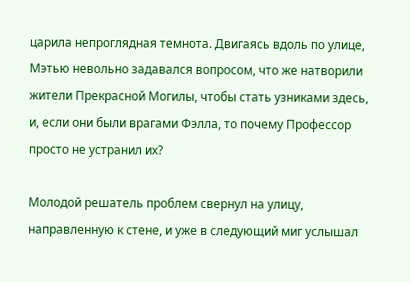царила непроглядная темнота. Двигаясь вдоль по улице, Мэтью невольно задавался вопросом, что же натворили жители Прекрасной Могилы, чтобы стать узниками здесь, и, если они были врагами Фэлла, то почему Профессор просто не устранил их?

Молодой решатель проблем свернул на улицу, направленную к стене, и уже в следующий миг услышал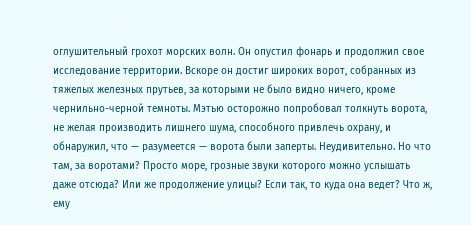оглушительный грохот морских волн. Он опустил фонарь и продолжил свое исследование территории. Вскоре он достиг широких ворот, собранных из тяжелых железных прутьев, за которыми не было видно ничего, кроме чернильно-черной темноты. Мэтью осторожно попробовал толкнуть ворота, не желая производить лишнего шума, способного привлечь охрану, и обнаружил, что — разумеется — ворота были заперты. Неудивительно. Но что там, за воротами? Просто море, грозные звуки которого можно услышать даже отсюда? Или же продолжение улицы? Если так, то куда она ведет? Что ж, ему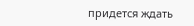придется ждать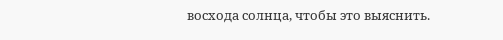восхода солнца, чтобы это выяснить.